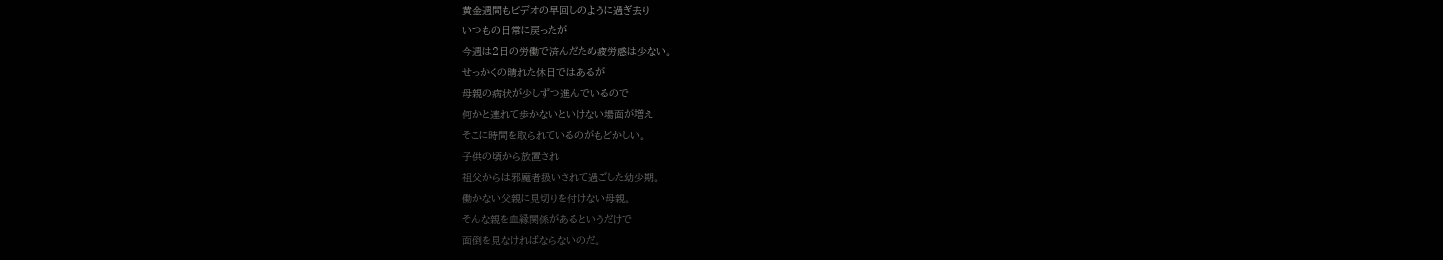黄金週間もビデオの早回しのように過ぎ去り
いつもの日常に戻ったが
今週は2日の労働で済んだため疲労感は少ない。
せっかくの晴れた休日ではあるが
母親の病状が少しずつ進んでいるので
何かと連れて歩かないといけない場面が増え
そこに時間を取られているのがもどかしい。
子供の頃から放置され
祖父からは邪魔者扱いされて過ごした幼少期。
働かない父親に見切りを付けない母親。
そんな親を血縁関係があるというだけで
面倒を見なければならないのだ。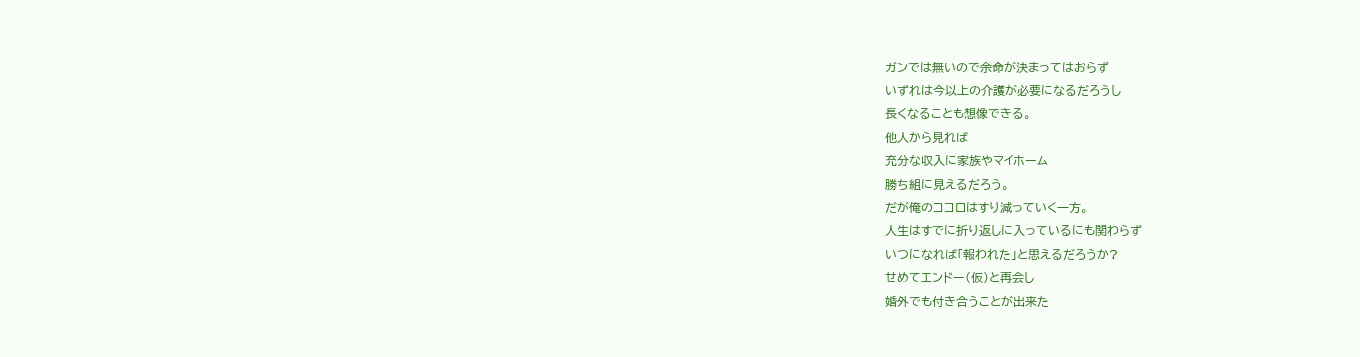ガンでは無いので余命が決まってはおらず
いずれは今以上の介護が必要になるだろうし
長くなることも想像できる。
他人から見れば
充分な収入に家族やマイホーム
勝ち組に見えるだろう。
だが俺のココロはすり減っていく一方。
人生はすでに折り返しに入っているにも関わらず
いつになれば「報われた」と思えるだろうか?
せめてエンドー(仮)と再会し
婚外でも付き合うことが出来た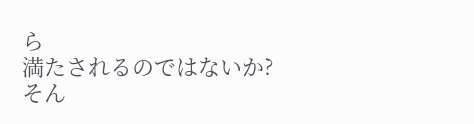ら
満たされるのではないか?
そん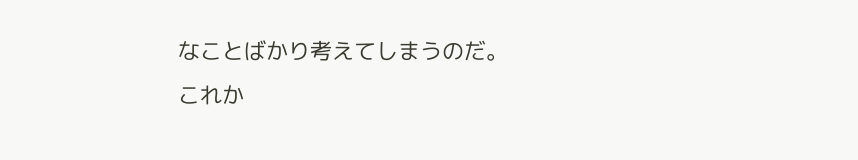なことばかり考えてしまうのだ。
これか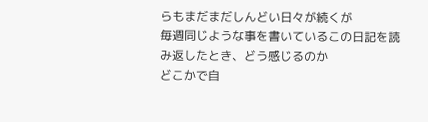らもまだまだしんどい日々が続くが
毎週同じような事を書いているこの日記を読み返したとき、どう感じるのか
どこかで自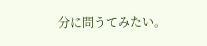分に問うてみたい。